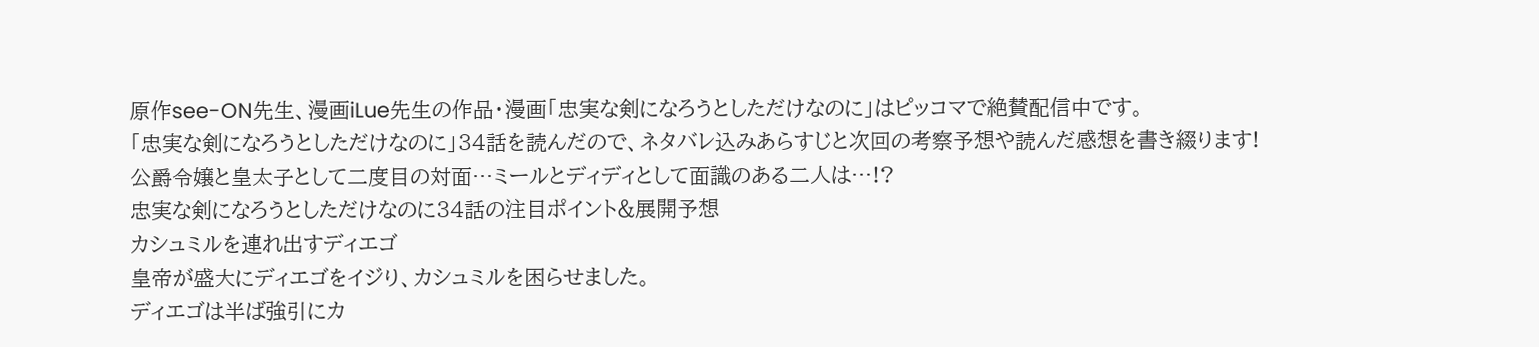原作see-ON先生、漫画iLue先生の作品・漫画「忠実な剣になろうとしただけなのに」はピッコマで絶賛配信中です。
「忠実な剣になろうとしただけなのに」34話を読んだので、ネタバレ込みあらすじと次回の考察予想や読んだ感想を書き綴ります!
公爵令嬢と皇太子として二度目の対面…ミールとディディとして面識のある二人は…!?
忠実な剣になろうとしただけなのに34話の注目ポイント&展開予想
カシュミルを連れ出すディエゴ
皇帝が盛大にディエゴをイジり、カシュミルを困らせました。
ディエゴは半ば強引にカ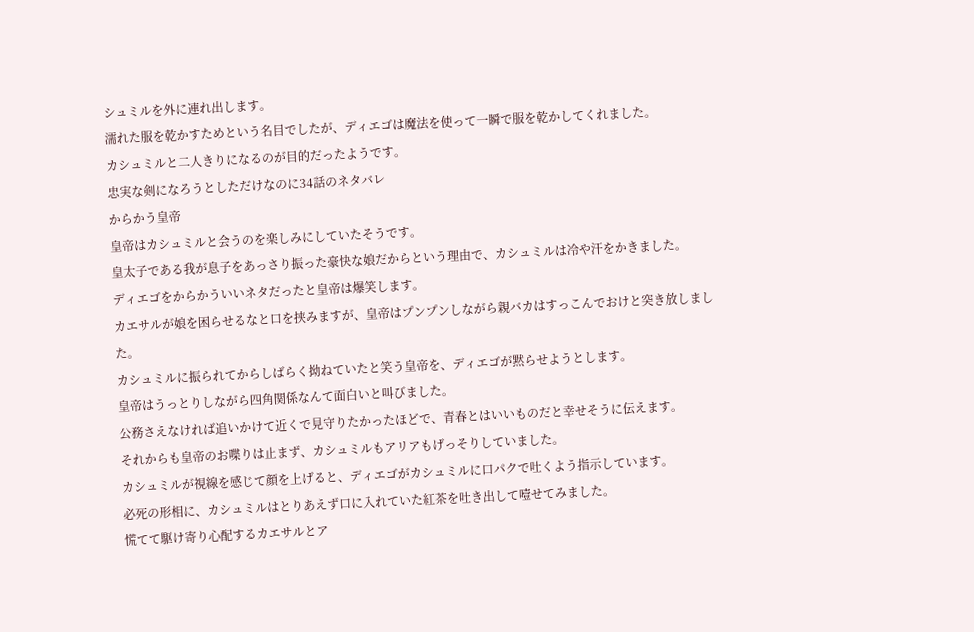シュミルを外に連れ出します。
濡れた服を乾かすためという名目でしたが、ディエゴは魔法を使って一瞬で服を乾かしてくれました。
カシュミルと二人きりになるのが目的だったようです。
忠実な剣になろうとしただけなのに34話のネタバレ
からかう皇帝
皇帝はカシュミルと会うのを楽しみにしていたそうです。
皇太子である我が息子をあっさり振った豪快な娘だからという理由で、カシュミルは冷や汗をかきました。
ディエゴをからかういいネタだったと皇帝は爆笑します。
カエサルが娘を困らせるなと口を挟みますが、皇帝はプンプンしながら親バカはすっこんでおけと突き放しました。
カシュミルに振られてからしばらく拗ねていたと笑う皇帝を、ディエゴが黙らせようとします。
皇帝はうっとりしながら四角関係なんて面白いと叫びました。
公務さえなければ追いかけて近くで見守りたかったほどで、青春とはいいものだと幸せそうに伝えます。
それからも皇帝のお喋りは止まず、カシュミルもアリアもげっそりしていました。
カシュミルが視線を感じて顔を上げると、ディエゴがカシュミルに口パクで吐くよう指示しています。
必死の形相に、カシュミルはとりあえず口に入れていた紅茶を吐き出して噎せてみました。
慌てて駆け寄り心配するカエサルとア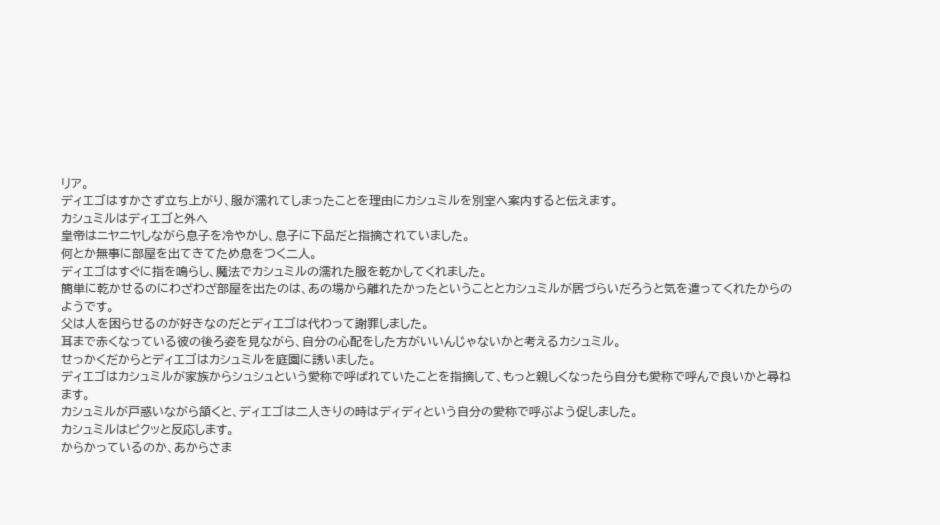リア。
ディエゴはすかさず立ち上がり、服が濡れてしまったことを理由にカシュミルを別室へ案内すると伝えます。
カシュミルはディエゴと外へ
皇帝はニヤニヤしながら息子を冷やかし、息子に下品だと指摘されていました。
何とか無事に部屋を出てきてため息をつく二人。
ディエゴはすぐに指を鳴らし、魔法でカシュミルの濡れた服を乾かしてくれました。
簡単に乾かせるのにわざわざ部屋を出たのは、あの場から離れたかったということとカシュミルが居づらいだろうと気を遣ってくれたからのようです。
父は人を困らせるのが好きなのだとディエゴは代わって謝罪しました。
耳まで赤くなっている彼の後ろ姿を見ながら、自分の心配をした方がいいんじゃないかと考えるカシュミル。
せっかくだからとディエゴはカシュミルを庭園に誘いました。
ディエゴはカシュミルが家族からシュシュという愛称で呼ばれていたことを指摘して、もっと親しくなったら自分も愛称で呼んで良いかと尋ねます。
カシュミルが戸惑いながら頷くと、ディエゴは二人きりの時はディディという自分の愛称で呼ぶよう促しました。
カシュミルはピクッと反応します。
からかっているのか、あからさま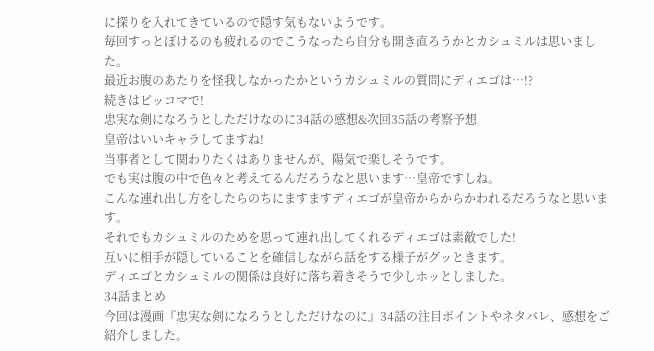に探りを入れてきているので隠す気もないようです。
毎回すっとぼけるのも疲れるのでこうなったら自分も開き直ろうかとカシュミルは思いました。
最近お腹のあたりを怪我しなかったかというカシュミルの質問にディエゴは…!?
続きはピッコマで!
忠実な剣になろうとしただけなのに34話の感想&次回35話の考察予想
皇帝はいいキャラしてますね!
当事者として関わりたくはありませんが、陽気で楽しそうです。
でも実は腹の中で色々と考えてるんだろうなと思います…皇帝ですしね。
こんな連れ出し方をしたらのちにますますディエゴが皇帝からからかわれるだろうなと思います。
それでもカシュミルのためを思って連れ出してくれるディエゴは素敵でした!
互いに相手が隠していることを確信しながら話をする様子がグッときます。
ディエゴとカシュミルの関係は良好に落ち着きそうで少しホッとしました。
34話まとめ
今回は漫画『忠実な剣になろうとしただけなのに』34話の注目ポイントやネタバレ、感想をご紹介しました。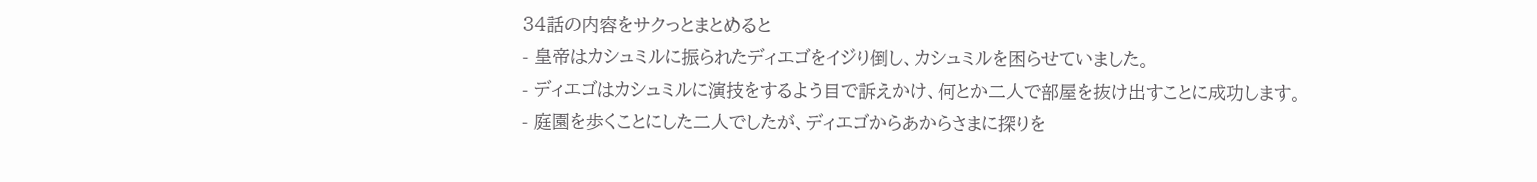34話の内容をサクっとまとめると
- 皇帝はカシュミルに振られたディエゴをイジり倒し、カシュミルを困らせていました。
- ディエゴはカシュミルに演技をするよう目で訴えかけ、何とか二人で部屋を抜け出すことに成功します。
- 庭園を歩くことにした二人でしたが、ディエゴからあからさまに探りを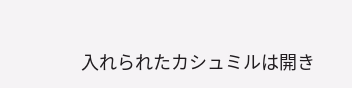入れられたカシュミルは開き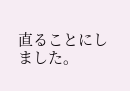直ることにしました。